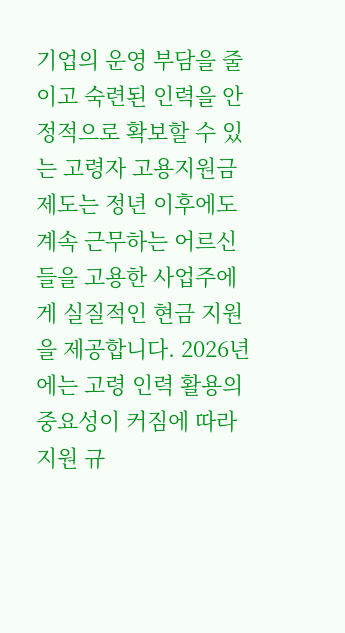기업의 운영 부담을 줄이고 숙련된 인력을 안정적으로 확보할 수 있는 고령자 고용지원금 제도는 정년 이후에도 계속 근무하는 어르신들을 고용한 사업주에게 실질적인 현금 지원을 제공합니다. 2026년에는 고령 인력 활용의 중요성이 커짐에 따라 지원 규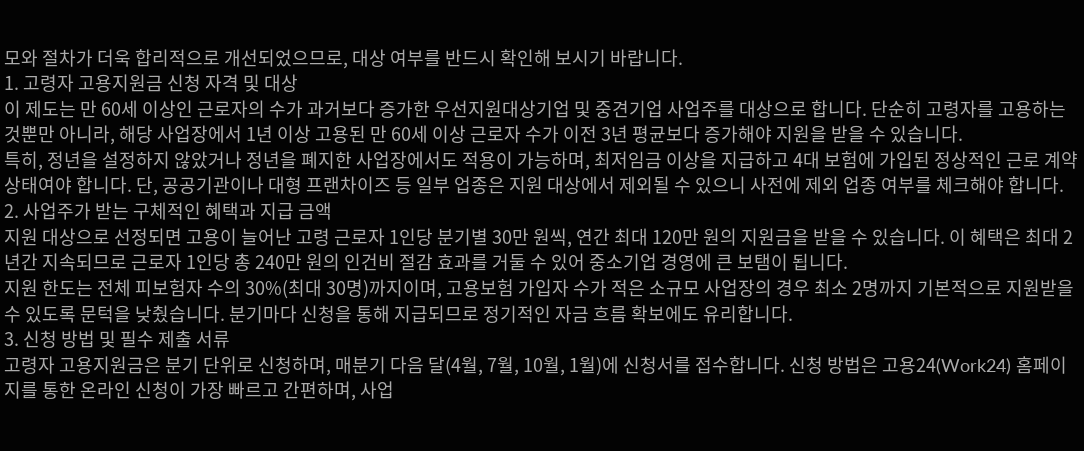모와 절차가 더욱 합리적으로 개선되었으므로, 대상 여부를 반드시 확인해 보시기 바랍니다.
1. 고령자 고용지원금 신청 자격 및 대상
이 제도는 만 60세 이상인 근로자의 수가 과거보다 증가한 우선지원대상기업 및 중견기업 사업주를 대상으로 합니다. 단순히 고령자를 고용하는 것뿐만 아니라, 해당 사업장에서 1년 이상 고용된 만 60세 이상 근로자 수가 이전 3년 평균보다 증가해야 지원을 받을 수 있습니다.
특히, 정년을 설정하지 않았거나 정년을 폐지한 사업장에서도 적용이 가능하며, 최저임금 이상을 지급하고 4대 보험에 가입된 정상적인 근로 계약 상태여야 합니다. 단, 공공기관이나 대형 프랜차이즈 등 일부 업종은 지원 대상에서 제외될 수 있으니 사전에 제외 업종 여부를 체크해야 합니다.
2. 사업주가 받는 구체적인 혜택과 지급 금액
지원 대상으로 선정되면 고용이 늘어난 고령 근로자 1인당 분기별 30만 원씩, 연간 최대 120만 원의 지원금을 받을 수 있습니다. 이 혜택은 최대 2년간 지속되므로 근로자 1인당 총 240만 원의 인건비 절감 효과를 거둘 수 있어 중소기업 경영에 큰 보탬이 됩니다.
지원 한도는 전체 피보험자 수의 30%(최대 30명)까지이며, 고용보험 가입자 수가 적은 소규모 사업장의 경우 최소 2명까지 기본적으로 지원받을 수 있도록 문턱을 낮췄습니다. 분기마다 신청을 통해 지급되므로 정기적인 자금 흐름 확보에도 유리합니다.
3. 신청 방법 및 필수 제출 서류
고령자 고용지원금은 분기 단위로 신청하며, 매분기 다음 달(4월, 7월, 10월, 1월)에 신청서를 접수합니다. 신청 방법은 고용24(Work24) 홈페이지를 통한 온라인 신청이 가장 빠르고 간편하며, 사업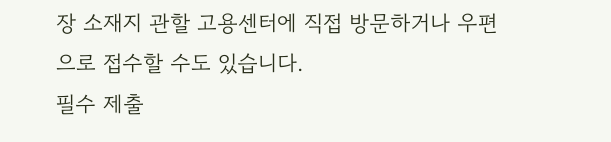장 소재지 관할 고용센터에 직접 방문하거나 우편으로 접수할 수도 있습니다.
필수 제출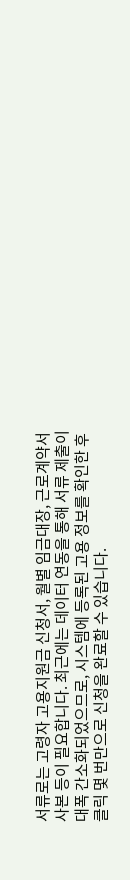서류로는 고령자 고용지원금 신청서, 월별 임금대장, 근로계약서 사본 등이 필요합니다. 최근에는 데이터 연동을 통해 서류 제출이 대폭 간소화되었으므로, 시스템에 등록된 고용 정보를 확인한 후 클릭 몇 번만으로 신청을 완료할 수 있습니다.